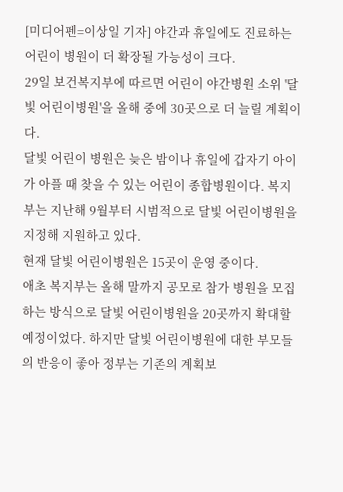[미디어펜=이상일 기자] 야간과 휴일에도 진료하는 어린이 병원이 더 확장될 가능성이 크다.
29일 보건복지부에 따르면 어린이 야간병원 소위 '달빛 어린이병원'을 올해 중에 30곳으로 더 늘릴 계획이다.
달빛 어린이 병원은 늦은 밤이나 휴일에 갑자기 아이가 아플 때 찾을 수 있는 어린이 종합병원이다. 복지부는 지난해 9월부터 시범적으로 달빛 어린이병원을 지정해 지원하고 있다.
현재 달빛 어린이병원은 15곳이 운영 중이다.
애초 복지부는 올해 말까지 공모로 참가 병원을 모집하는 방식으로 달빛 어린이병원을 20곳까지 확대할 예정이었다. 하지만 달빛 어린이병원에 대한 부모들의 반응이 좋아 정부는 기존의 계획보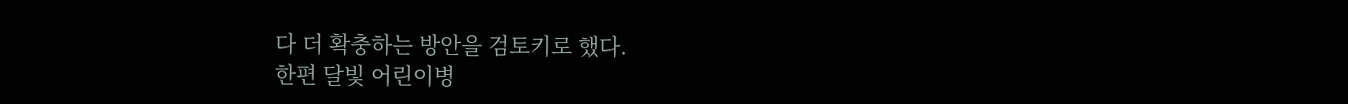다 더 확충하는 방안을 검토키로 했다.
한편 달빛 어린이병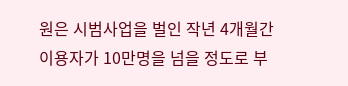원은 시범사업을 벌인 작년 4개월간 이용자가 10만명을 넘을 정도로 부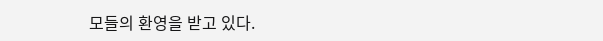모들의 환영을 받고 있다.